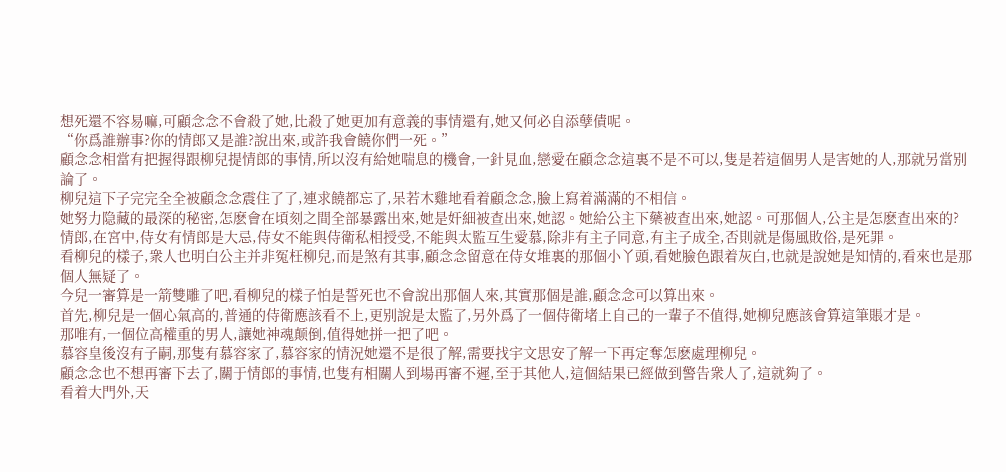想死還不容易嘛,可顧念念不會殺了她,比殺了她更加有意義的事情還有,她又何必自添孽債呢。
“你爲誰辦事?你的情郎又是誰?說出來,或許我會饒你們一死。”
顧念念相當有把握得跟柳兒提情郎的事情,所以沒有給她喘息的機會,一針見血,戀愛在顧念念這裏不是不可以,隻是若這個男人是害她的人,那就另當别論了。
柳兒這下子完完全全被顧念念震住了了,連求饒都忘了,呆若木雞地看着顧念念,臉上寫着滿滿的不相信。
她努力隐藏的最深的秘密,怎麽會在頃刻之間全部暴露出來,她是奸細被查出來,她認。她給公主下藥被查出來,她認。可那個人,公主是怎麽查出來的?
情郎,在宮中,侍女有情郎是大忌,侍女不能與侍衛私相授受,不能與太監互生愛慕,除非有主子同意,有主子成全,否則就是傷風敗俗,是死罪。
看柳兒的樣子,衆人也明白公主并非冤枉柳兒,而是煞有其事,顧念念留意在侍女堆裏的那個小丫頭,看她臉色跟着灰白,也就是說她是知情的,看來也是那個人無疑了。
今兒一審算是一箭雙雕了吧,看柳兒的樣子怕是誓死也不會說出那個人來,其實那個是誰,顧念念可以算出來。
首先,柳兒是一個心氣高的,普通的侍衛應該看不上,更别說是太監了,另外爲了一個侍衛堵上自己的一輩子不值得,她柳兒應該會算這筆賬才是。
那唯有,一個位高權重的男人,讓她神魂颠倒,值得她拼一把了吧。
慕容皇後沒有子嗣,那隻有慕容家了,慕容家的情況她還不是很了解,需要找宇文思安了解一下再定奪怎麽處理柳兒。
顧念念也不想再審下去了,關于情郎的事情,也隻有相關人到場再審不遲,至于其他人,這個結果已經做到警告衆人了,這就夠了。
看着大門外,天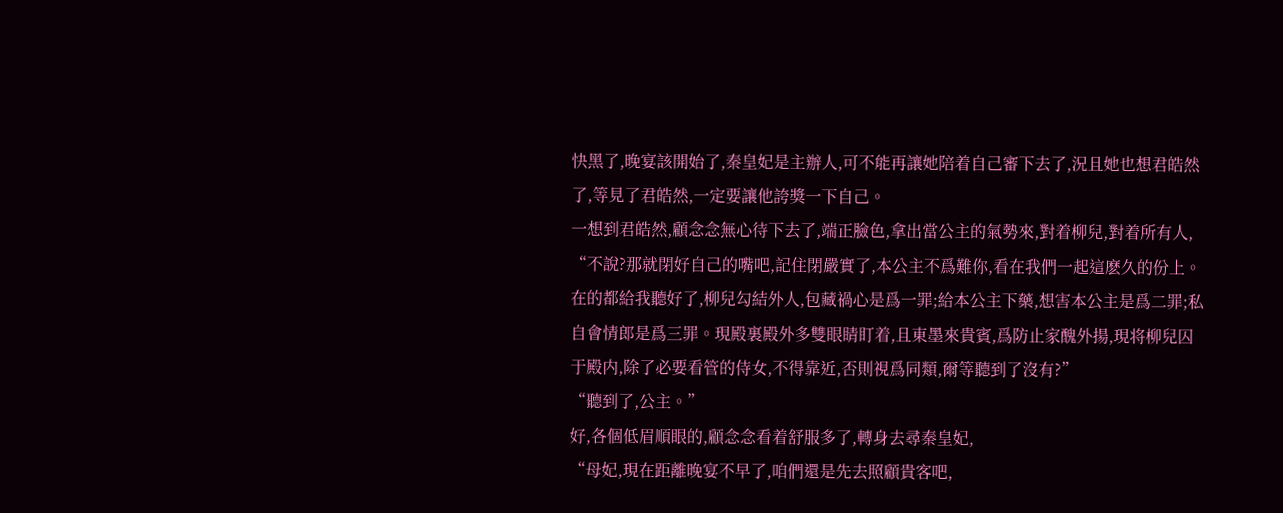快黑了,晚宴該開始了,秦皇妃是主辦人,可不能再讓她陪着自己審下去了,況且她也想君皓然了,等見了君皓然,一定要讓他誇獎一下自己。
一想到君皓然,顧念念無心待下去了,端正臉色,拿出當公主的氣勢來,對着柳兒,對着所有人,
“不說?那就閉好自己的嘴吧,記住閉嚴實了,本公主不爲難你,看在我們一起這麽久的份上。在的都給我聽好了,柳兒勾結外人,包藏禍心是爲一罪;給本公主下藥,想害本公主是爲二罪;私自會情郎是爲三罪。現殿裏殿外多雙眼睛盯着,且東墨來貴賓,爲防止家醜外揚,現将柳兒囚于殿内,除了必要看管的侍女,不得靠近,否則視爲同類,爾等聽到了沒有?”
“聽到了,公主。”
好,各個低眉順眼的,顧念念看着舒服多了,轉身去尋秦皇妃,
“母妃,現在距離晚宴不早了,咱們還是先去照顧貴客吧,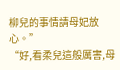柳兒的事情請母妃放心。”
“好,看柔兒這般厲害,母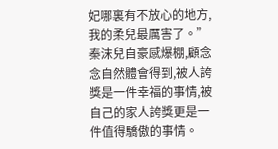妃哪裏有不放心的地方,我的柔兒最厲害了。”
秦沫兒自豪感爆棚,顧念念自然體會得到,被人誇獎是一件幸福的事情,被自己的家人誇獎更是一件值得驕傲的事情。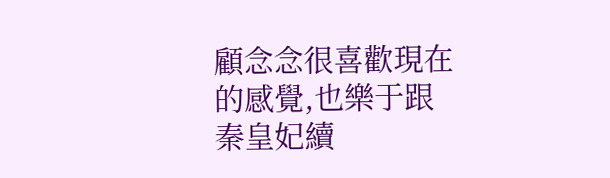顧念念很喜歡現在的感覺,也樂于跟秦皇妃續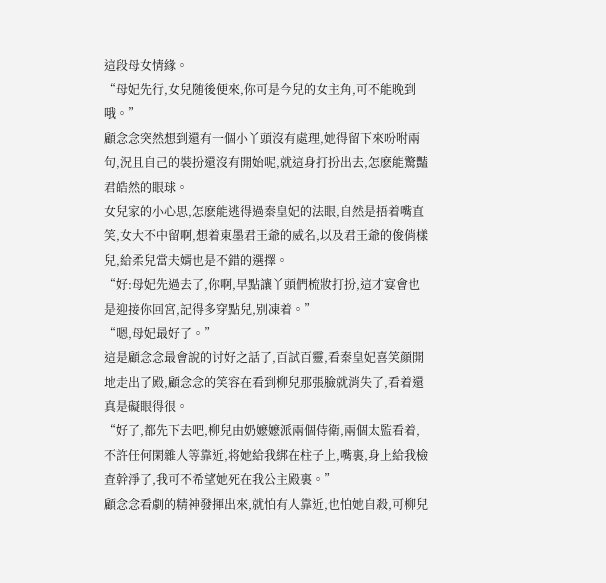這段母女情緣。
“母妃先行,女兒随後便來,你可是今兒的女主角,可不能晚到哦。”
顧念念突然想到還有一個小丫頭沒有處理,她得留下來吩咐兩句,況且自己的裝扮還沒有開始呢,就這身打扮出去,怎麽能驚豔君皓然的眼球。
女兒家的小心思,怎麽能逃得過秦皇妃的法眼,自然是捂着嘴直笑,女大不中留啊,想着東墨君王爺的威名,以及君王爺的俊俏樣兒,給柔兒當夫婿也是不錯的選擇。
“好:母妃先過去了,你啊,早點讓丫頭們梳妝打扮,這才宴會也是迎接你回宮,記得多穿點兒,别凍着。”
“嗯,母妃最好了。”
這是顧念念最會說的讨好之話了,百試百靈,看秦皇妃喜笑顔開地走出了殿,顧念念的笑容在看到柳兒那張臉就消失了,看着還真是礙眼得很。
“好了,都先下去吧,柳兒由奶嬷嬷派兩個侍衛,兩個太監看着,不許任何閑雜人等靠近,将她給我綁在柱子上,嘴裏,身上給我檢查幹淨了,我可不希望她死在我公主殿裏。”
顧念念看劇的精神發揮出來,就怕有人靠近,也怕她自殺,可柳兒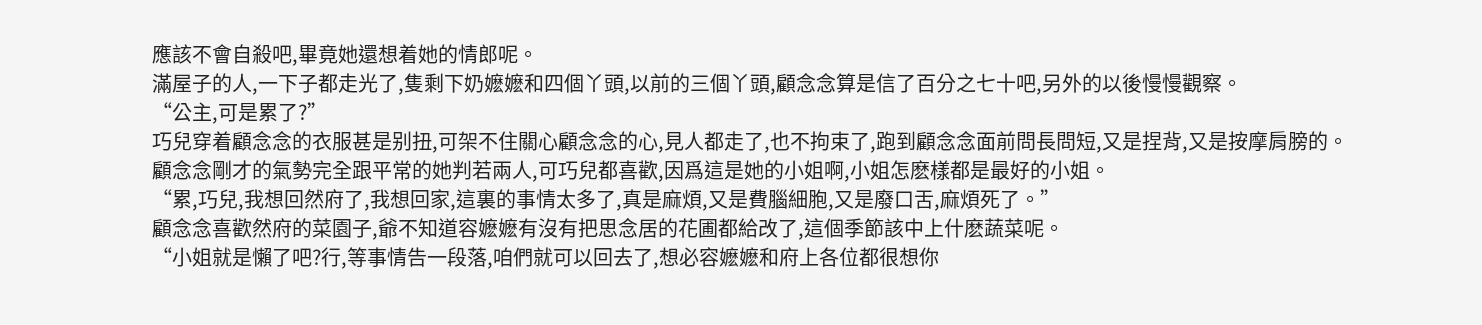應該不會自殺吧,畢竟她還想着她的情郎呢。
滿屋子的人,一下子都走光了,隻剩下奶嬷嬷和四個丫頭,以前的三個丫頭,顧念念算是信了百分之七十吧,另外的以後慢慢觀察。
“公主,可是累了?”
巧兒穿着顧念念的衣服甚是别扭,可架不住關心顧念念的心,見人都走了,也不拘束了,跑到顧念念面前問長問短,又是捏背,又是按摩肩膀的。
顧念念剛才的氣勢完全跟平常的她判若兩人,可巧兒都喜歡,因爲這是她的小姐啊,小姐怎麽樣都是最好的小姐。
“累,巧兒,我想回然府了,我想回家,這裏的事情太多了,真是麻煩,又是費腦細胞,又是廢口舌,麻煩死了。”
顧念念喜歡然府的菜園子,爺不知道容嬷嬷有沒有把思念居的花圃都給改了,這個季節該中上什麽蔬菜呢。
“小姐就是懶了吧?行,等事情告一段落,咱們就可以回去了,想必容嬷嬷和府上各位都很想你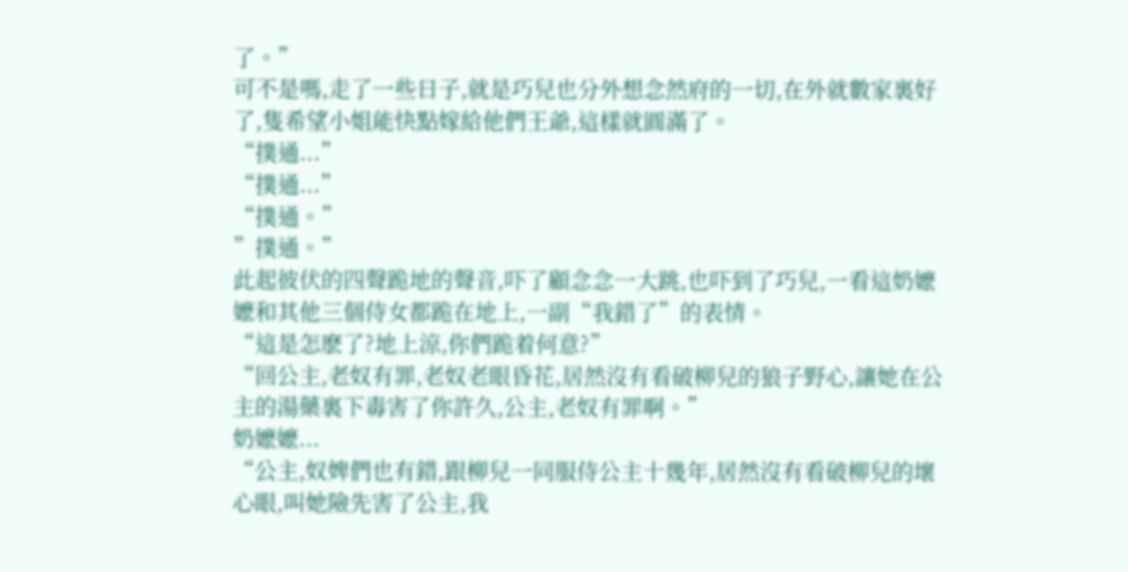了。”
可不是嗎,走了一些日子,就是巧兒也分外想念然府的一切,在外就數家裏好了,隻希望小姐能快點嫁給他們王爺,這樣就圓滿了。
“撲通...”
“撲通...”
“撲通。”
”撲通。”
此起彼伏的四聲跪地的聲音,吓了顧念念一大跳,也吓到了巧兒,一看這奶嬷嬷和其他三個侍女都跪在地上,一副“我錯了”的表情。
“這是怎麽了?地上涼,你們跪着何意?”
“回公主,老奴有罪,老奴老眼昏花,居然沒有看破柳兒的狼子野心,讓她在公主的湯藥裏下毒害了你許久,公主,老奴有罪啊。”
奶嬷嬷...
“公主,奴婢們也有錯,跟柳兒一同服侍公主十幾年,居然沒有看破柳兒的壞心眼,叫她險先害了公主,我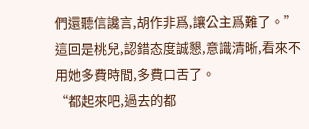們還聽信讒言,胡作非爲,讓公主爲難了。”
這回是桃兒,認錯态度誠懇,意識清晰,看來不用她多費時間,多費口舌了。
“都起來吧,過去的都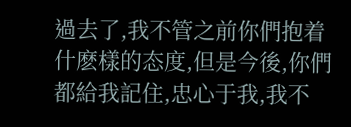過去了,我不管之前你們抱着什麽樣的态度,但是今後,你們都給我記住,忠心于我,我不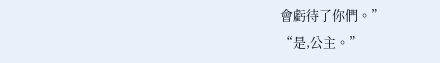會虧待了你們。”
“是,公主。”